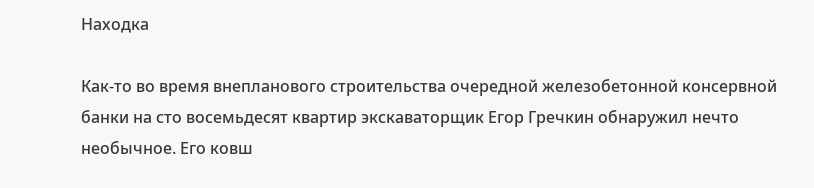Находка

Как-то во время внепланового строительства очередной железобетонной консервной банки на сто восемьдесят квартир экскаваторщик Егор Гречкин обнаружил нечто необычное. Его ковш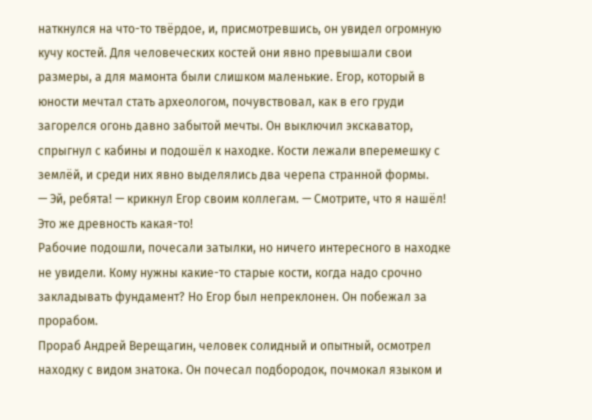наткнулся на что-то твёрдое, и, присмотревшись, он увидел огромную кучу костей. Для человеческих костей они явно превышали свои размеры, а для мамонта были слишком маленькие. Егор, который в юности мечтал стать археологом, почувствовал, как в его груди загорелся огонь давно забытой мечты. Он выключил экскаватор, спрыгнул с кабины и подошёл к находке. Кости лежали вперемешку с землёй, и среди них явно выделялись два черепа странной формы.
— Эй, ребята! — крикнул Егор своим коллегам. — Смотрите, что я нашёл! Это же древность какая-то!
Рабочие подошли, почесали затылки, но ничего интересного в находке не увидели. Кому нужны какие-то старые кости, когда надо срочно закладывать фундамент? Но Егор был непреклонен. Он побежал за прорабом.
Прораб Андрей Верещагин, человек солидный и опытный, осмотрел находку с видом знатока. Он почесал подбородок, почмокал языком и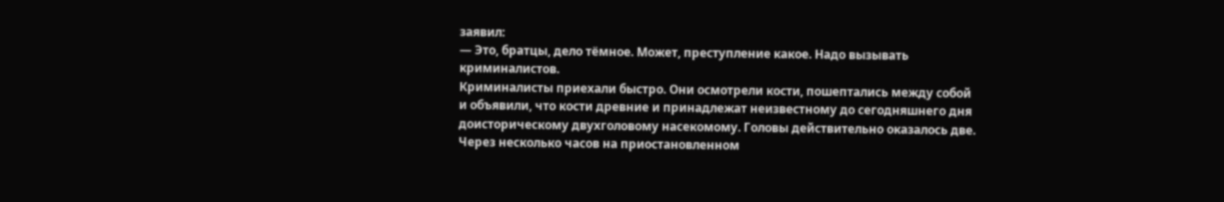заявил:
— Это, братцы, дело тёмное. Может, преступление какое. Надо вызывать криминалистов.
Криминалисты приехали быстро. Они осмотрели кости, пошептались между собой и объявили, что кости древние и принадлежат неизвестному до сегодняшнего дня доисторическому двухголовому насекомому. Головы действительно оказалось две.
Через несколько часов на приостановленном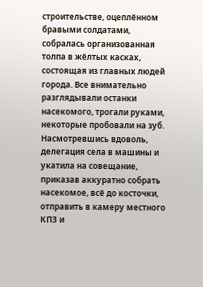строительстве, оцеплённом бравыми солдатами, собралась организованная толпа в жёлтых касках, состоящая из главных людей города. Все внимательно разглядывали останки насекомого, трогали руками, некоторые пробовали на зуб. Насмотревшись вдоволь, делегация села в машины и укатила на совещание, приказав аккуратно собрать насекомое, всё до косточки, отправить в камеру местного КПЗ и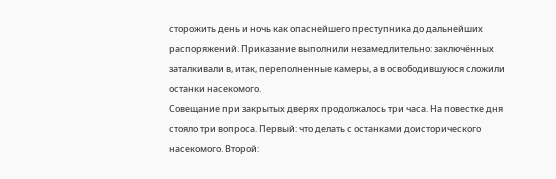сторожить день и ночь как опаснейшего преступника до дальнейших распоряжений. Приказание выполнили незамедлительно: заключённых заталкивали в, итак, переполненные камеры, а в освободившуюся сложили останки насекомого.
Совещание при закрытых дверях продолжалось три часа. На повестке дня стояло три вопроса. Первый: что делать с останками доисторического насекомого. Второй: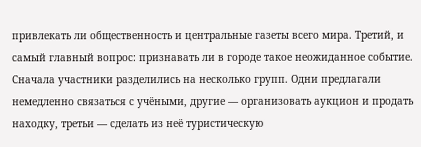привлекать ли общественность и центральные газеты всего мира. Третий, и самый главный вопрос: признавать ли в городе такое неожиданное событие. Сначала участники разделились на несколько групп. Одни предлагали немедленно связаться с учёными, другие — организовать аукцион и продать находку, третьи — сделать из неё туристическую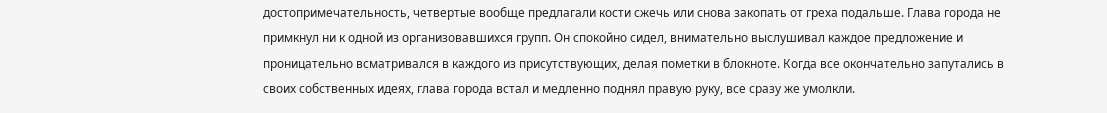достопримечательность, четвертые вообще предлагали кости сжечь или снова закопать от греха подальше. Глава города не примкнул ни к одной из организовавшихся групп. Он спокойно сидел, внимательно выслушивал каждое предложение и проницательно всматривался в каждого из присутствующих, делая пометки в блокноте. Когда все окончательно запутались в своих собственных идеях, глава города встал и медленно поднял правую руку, все сразу же умолкли.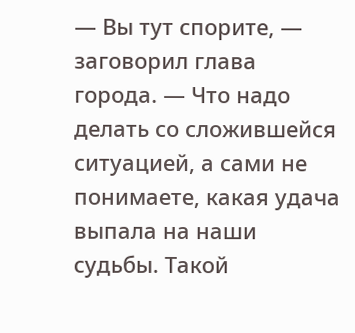— Вы тут спорите, — заговорил глава города. — Что надо делать со сложившейся ситуацией, а сами не понимаете, какая удача выпала на наши судьбы. Такой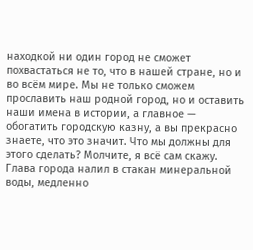находкой ни один город не сможет похвастаться не то, что в нашей стране, но и во всём мире. Мы не только сможем прославить наш родной город, но и оставить наши имена в истории, а главное — обогатить городскую казну, а вы прекрасно знаете, что это значит. Что мы должны для этого сделать? Молчите, я всё сам скажу.
Глава города налил в стакан минеральной воды, медленно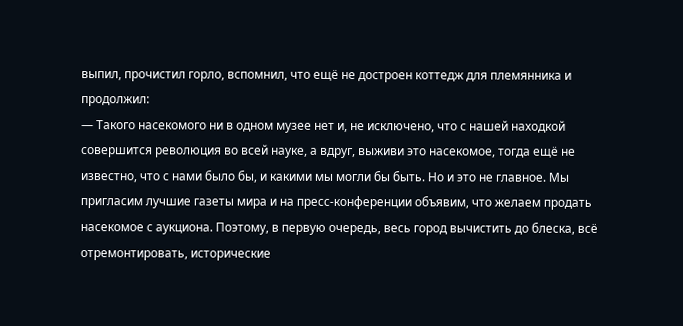выпил, прочистил горло, вспомнил, что ещё не достроен коттедж для племянника и продолжил:
— Такого насекомого ни в одном музее нет и, не исключено, что с нашей находкой совершится революция во всей науке, а вдруг, выживи это насекомое, тогда ещё не известно, что с нами было бы, и какими мы могли бы быть. Но и это не главное. Мы пригласим лучшие газеты мира и на пресс-конференции объявим, что желаем продать насекомое с аукциона. Поэтому, в первую очередь, весь город вычистить до блеска, всё отремонтировать, исторические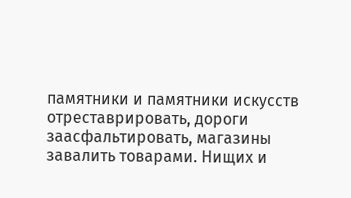памятники и памятники искусств отреставрировать, дороги заасфальтировать, магазины завалить товарами. Нищих и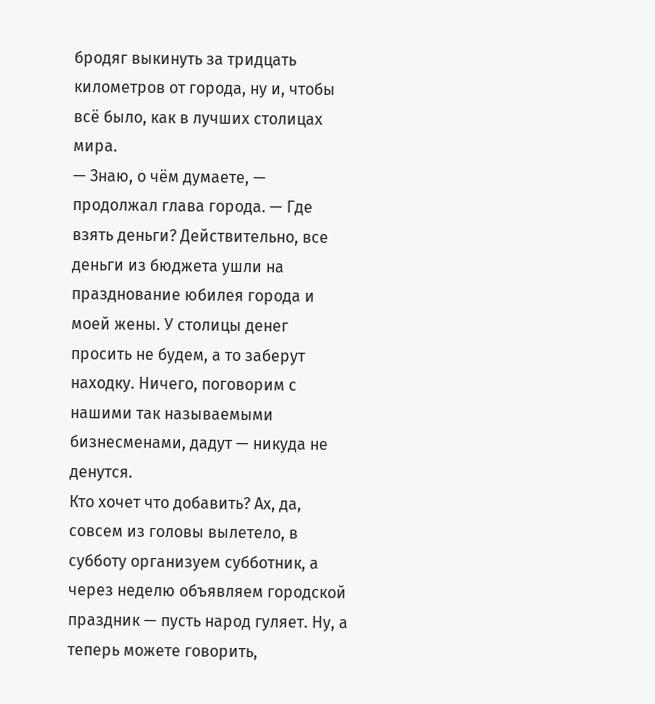бродяг выкинуть за тридцать километров от города, ну и, чтобы всё было, как в лучших столицах мира.
— Знаю, о чём думаете, — продолжал глава города. — Где взять деньги? Действительно, все деньги из бюджета ушли на празднование юбилея города и моей жены. У столицы денег просить не будем, а то заберут находку. Ничего, поговорим с нашими так называемыми бизнесменами, дадут — никуда не денутся.
Кто хочет что добавить? Ах, да, совсем из головы вылетело, в субботу организуем субботник, а через неделю объявляем городской праздник — пусть народ гуляет. Ну, а теперь можете говорить,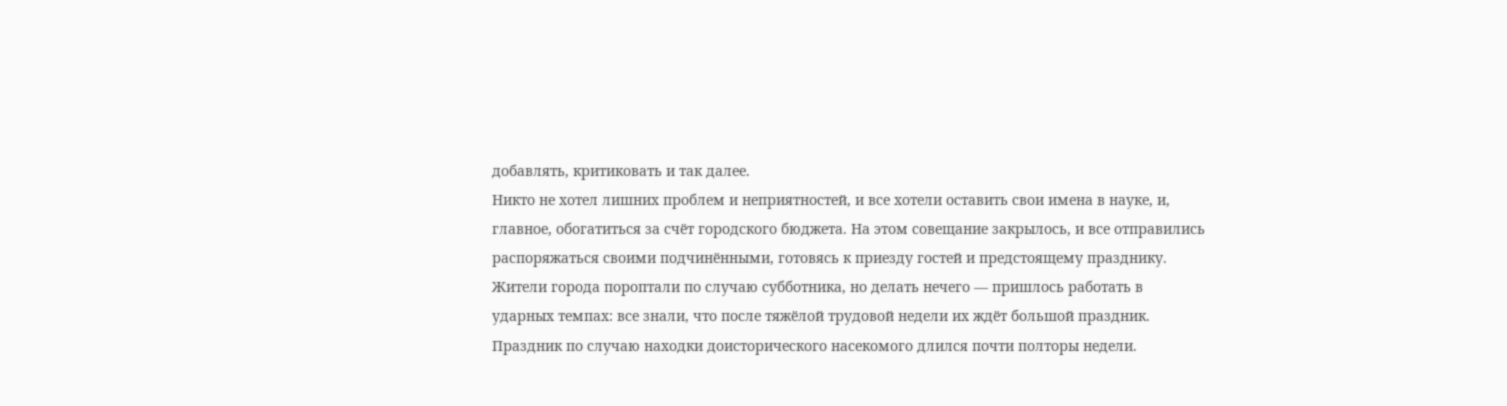добавлять, критиковать и так далее.
Никто не хотел лишних проблем и неприятностей, и все хотели оставить свои имена в науке, и, главное, обогатиться за счёт городского бюджета. На этом совещание закрылось, и все отправились распоряжаться своими подчинёнными, готовясь к приезду гостей и предстоящему празднику.
Жители города пороптали по случаю субботника, но делать нечего — пришлось работать в ударных темпах: все знали, что после тяжёлой трудовой недели их ждёт большой праздник.
Праздник по случаю находки доисторического насекомого длился почти полторы недели.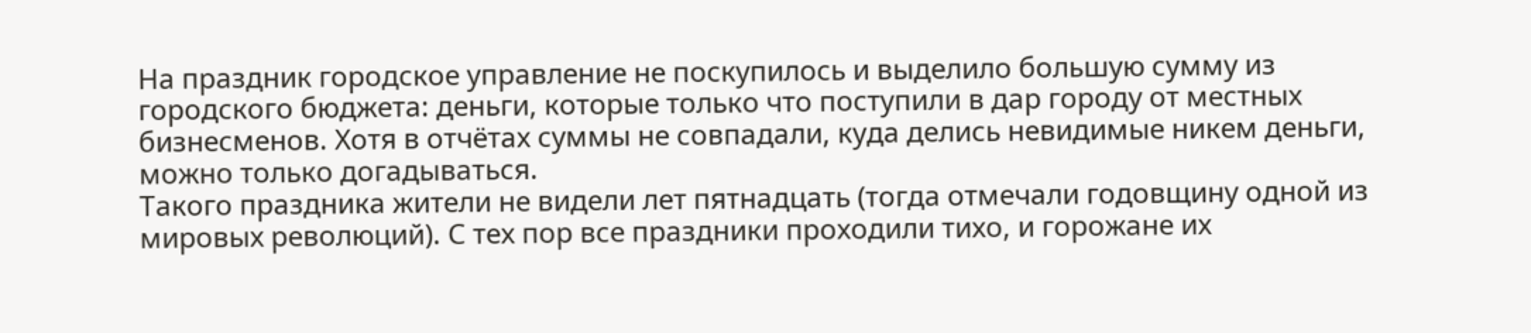На праздник городское управление не поскупилось и выделило большую сумму из городского бюджета: деньги, которые только что поступили в дар городу от местных бизнесменов. Хотя в отчётах суммы не совпадали, куда делись невидимые никем деньги, можно только догадываться.
Такого праздника жители не видели лет пятнадцать (тогда отмечали годовщину одной из мировых революций). С тех пор все праздники проходили тихо, и горожане их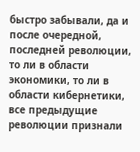быстро забывали, да и после очередной, последней революции, то ли в области экономики, то ли в области кибернетики, все предыдущие революции признали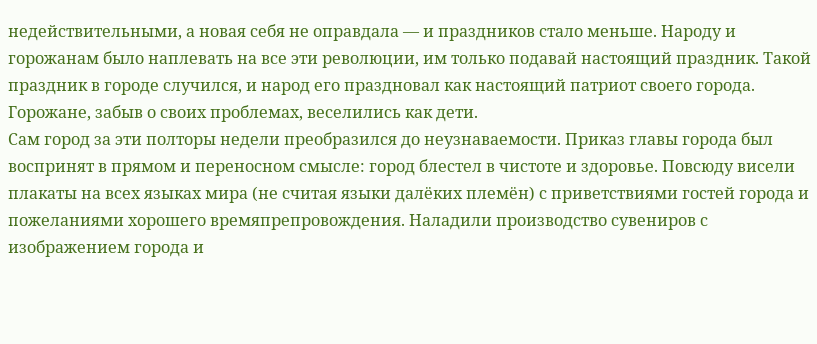недействительными, а новая себя не оправдала — и праздников стало меньше. Народу и горожанам было наплевать на все эти революции, им только подавай настоящий праздник. Такой праздник в городе случился, и народ его праздновал как настоящий патриот своего города. Горожане, забыв о своих проблемах, веселились как дети.
Сам город за эти полторы недели преобразился до неузнаваемости. Приказ главы города был воспринят в прямом и переносном смысле: город блестел в чистоте и здоровье. Повсюду висели плакаты на всех языках мира (не считая языки далёких племён) с приветствиями гостей города и пожеланиями хорошего времяпрепровождения. Наладили производство сувениров с изображением города и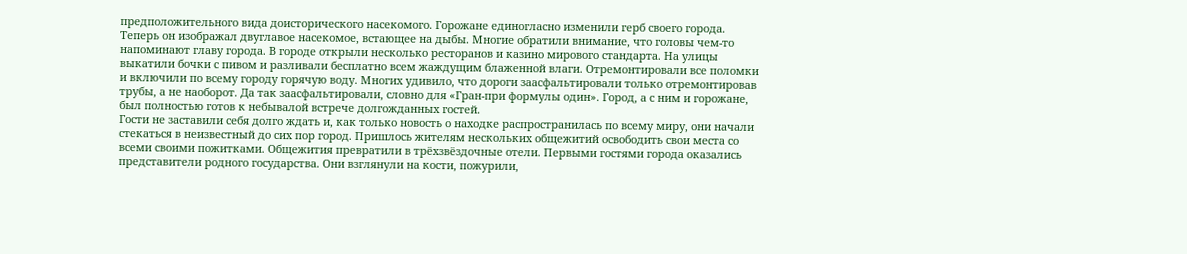предположительного вида доисторического насекомого. Горожане единогласно изменили герб своего города. Теперь он изображал двуглавое насекомое, встающее на дыбы. Многие обратили внимание, что головы чем-то напоминают главу города. В городе открыли несколько ресторанов и казино мирового стандарта. На улицы выкатили бочки с пивом и разливали бесплатно всем жаждущим блаженной влаги. Отремонтировали все поломки и включили по всему городу горячую воду. Многих удивило, что дороги заасфальтировали только отремонтировав трубы, а не наоборот. Да так заасфальтировали, словно для «Гран-при формулы один». Город, а с ним и горожане, был полностью готов к небывалой встрече долгожданных гостей.
Гости не заставили себя долго ждать и, как только новость о находке распространилась по всему миру, они начали стекаться в неизвестный до сих пор город. Пришлось жителям нескольких общежитий освободить свои места со всеми своими пожитками. Общежития превратили в трёхзвёздочные отели. Первыми гостями города оказались представители родного государства. Они взглянули на кости, пожурили,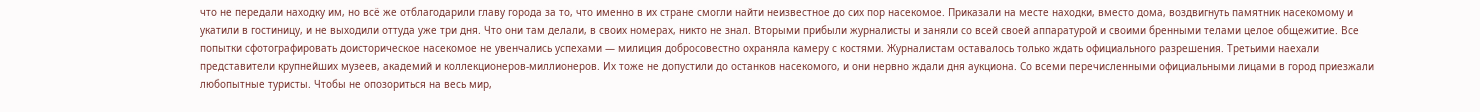что не передали находку им, но всё же отблагодарили главу города за то, что именно в их стране смогли найти неизвестное до сих пор насекомое. Приказали на месте находки, вместо дома, воздвигнуть памятник насекомому и укатили в гостиницу, и не выходили оттуда уже три дня. Что они там делали, в своих номерах, никто не знал. Вторыми прибыли журналисты и заняли со всей своей аппаратурой и своими бренными телами целое общежитие. Все попытки сфотографировать доисторическое насекомое не увенчались успехами — милиция добросовестно охраняла камеру с костями. Журналистам оставалось только ждать официального разрешения. Третьими наехали представители крупнейших музеев, академий и коллекционеров-миллионеров. Их тоже не допустили до останков насекомого, и они нервно ждали дня аукциона. Со всеми перечисленными официальными лицами в город приезжали любопытные туристы. Чтобы не опозориться на весь мир,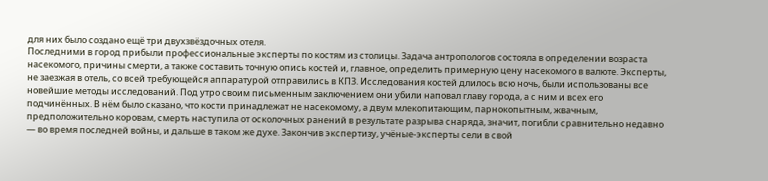для них было создано ещё три двухзвёздочных отеля.
Последними в город прибыли профессиональные эксперты по костям из столицы. Задача антропологов состояла в определении возраста насекомого, причины смерти, а также составить точную опись костей и, главное, определить примерную цену насекомого в валюте. Эксперты, не заезжая в отель, со всей требующейся аппаратурой отправились в КПЗ. Исследования костей длилось всю ночь, были использованы все новейшие методы исследований. Под утро своим письменным заключением они убили наповал главу города, а с ним и всех его подчинённых. В нём было сказано, что кости принадлежат не насекомому, а двум млекопитающим, парнокопытным, жвачным, предположительно коровам, смерть наступила от осколочных ранений в результате разрыва снаряда, значит, погибли сравнительно недавно — во время последней войны, и дальше в таком же духе. Закончив экспертизу, учёные-эксперты сели в свой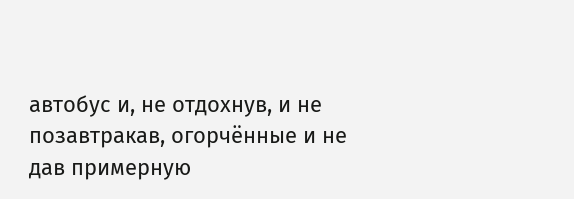автобус и, не отдохнув, и не позавтракав, огорчённые и не дав примерную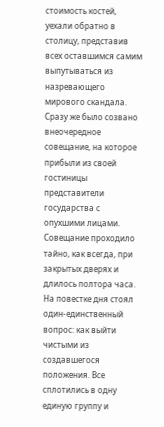стоимость костей, уехали обратно в столицу, представив всех оставшимся самим выпутываться из назревающего мирового скандала.
Сразу же было созвано внеочередное совещание, на которое прибыли из своей гостиницы представители государства с опухшими лицами. Совещание проходило тайно, как всегда, при закрытых дверях и длилось полтора часа. На повестке дня стоял один-единственный вопрос: как выйти чистыми из создавшегося положения. Все сплотились в одну единую группу и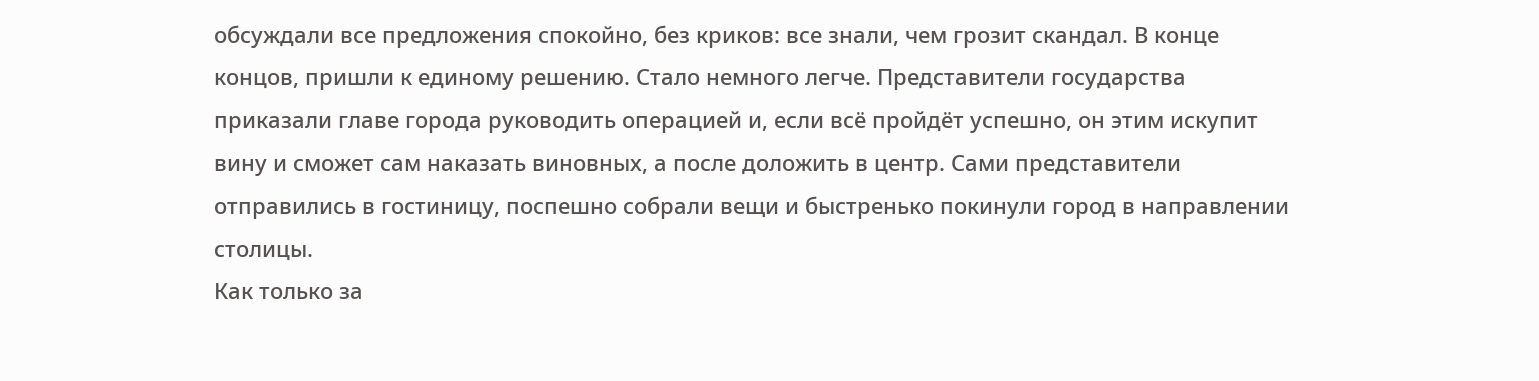обсуждали все предложения спокойно, без криков: все знали, чем грозит скандал. В конце концов, пришли к единому решению. Стало немного легче. Представители государства приказали главе города руководить операцией и, если всё пройдёт успешно, он этим искупит вину и сможет сам наказать виновных, а после доложить в центр. Сами представители отправились в гостиницу, поспешно собрали вещи и быстренько покинули город в направлении столицы.
Как только за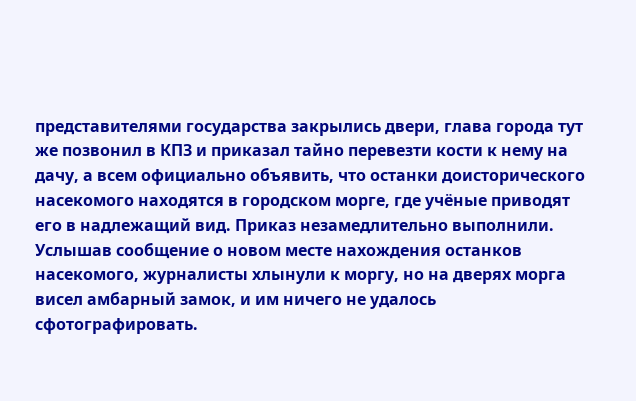представителями государства закрылись двери, глава города тут же позвонил в КПЗ и приказал тайно перевезти кости к нему на дачу, а всем официально объявить, что останки доисторического насекомого находятся в городском морге, где учёные приводят его в надлежащий вид. Приказ незамедлительно выполнили.
Услышав сообщение о новом месте нахождения останков насекомого, журналисты хлынули к моргу, но на дверях морга висел амбарный замок, и им ничего не удалось сфотографировать.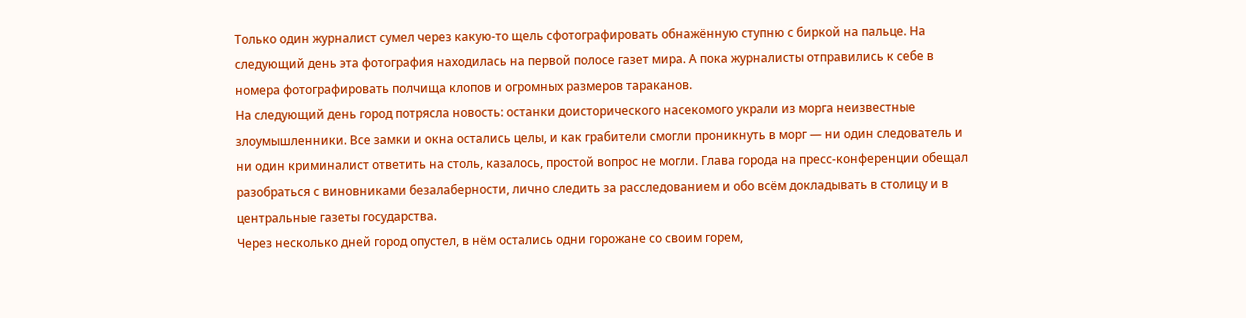Только один журналист сумел через какую-то щель сфотографировать обнажённую ступню с биркой на пальце. На следующий день эта фотография находилась на первой полосе газет мира. А пока журналисты отправились к себе в номера фотографировать полчища клопов и огромных размеров тараканов.
На следующий день город потрясла новость: останки доисторического насекомого украли из морга неизвестные злоумышленники. Все замки и окна остались целы, и как грабители смогли проникнуть в морг — ни один следователь и ни один криминалист ответить на столь, казалось, простой вопрос не могли. Глава города на пресс-конференции обещал разобраться с виновниками безалаберности, лично следить за расследованием и обо всём докладывать в столицу и в центральные газеты государства.
Через несколько дней город опустел, в нём остались одни горожане со своим горем,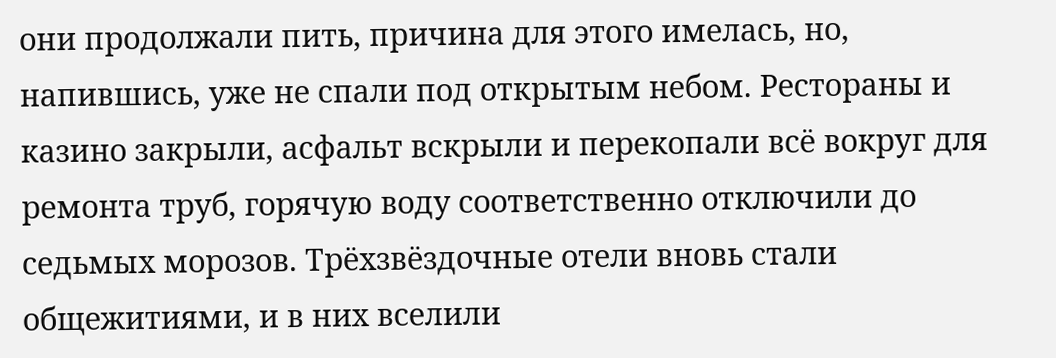они продолжали пить, причина для этого имелась, но, напившись, уже не спали под открытым небом. Рестораны и казино закрыли, асфальт вскрыли и перекопали всё вокруг для ремонта труб, горячую воду соответственно отключили до седьмых морозов. Трёхзвёздочные отели вновь стали общежитиями, и в них вселили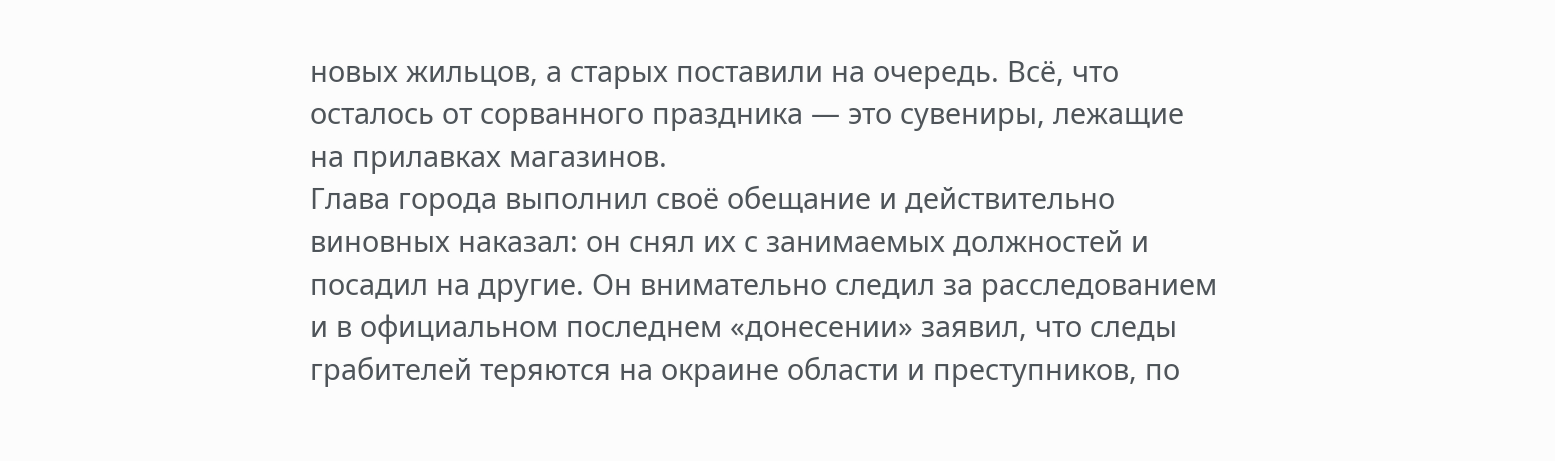новых жильцов, а старых поставили на очередь. Всё, что осталось от сорванного праздника — это сувениры, лежащие на прилавках магазинов.
Глава города выполнил своё обещание и действительно виновных наказал: он снял их с занимаемых должностей и посадил на другие. Он внимательно следил за расследованием и в официальном последнем «донесении» заявил, что следы грабителей теряются на окраине области и преступников, по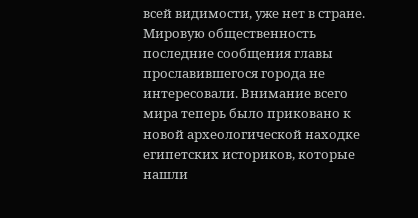всей видимости, уже нет в стране.
Мировую общественность последние сообщения главы прославившегося города не интересовали. Внимание всего мира теперь было приковано к новой археологической находке египетских историков, которые нашли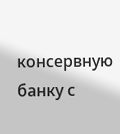консервную банку с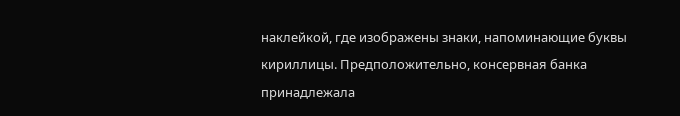наклейкой, где изображены знаки, напоминающие буквы кириллицы. Предположительно, консервная банка принадлежала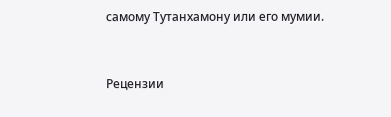самому Тутанхамону или его мумии.


Рецензии